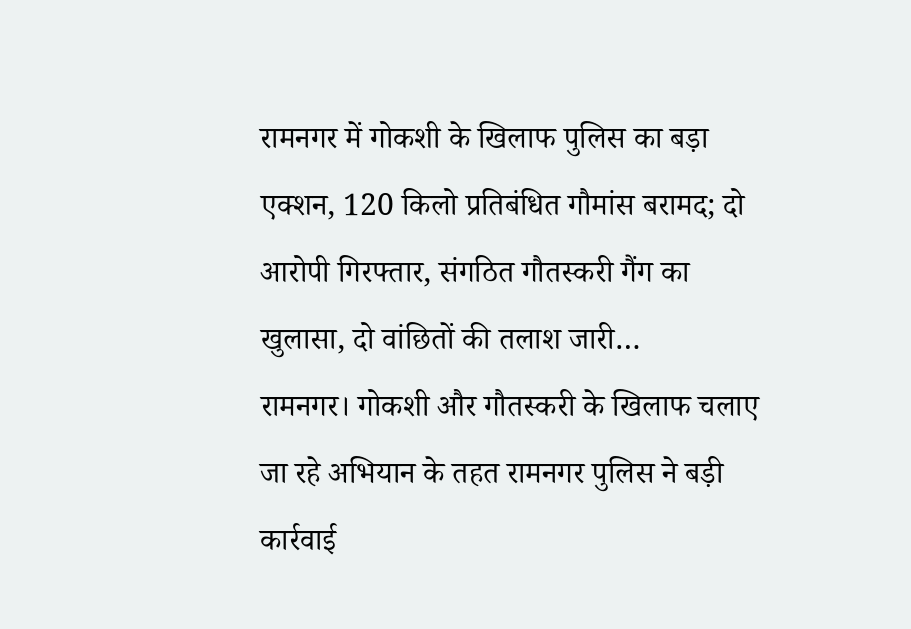रामनगर में गोकशी के खिलाफ पुलिस का बड़ा एक्शन, 120 किलो प्रतिबंधित गौमांस बरामद; दो आरोपी गिरफ्तार, संगठित गौतस्करी गैंग का खुलासा, दो वांछितों की तलाश जारी…
रामनगर। गोकशी और गौतस्करी के खिलाफ चलाए जा रहे अभियान के तहत रामनगर पुलिस ने बड़ी कार्रवाई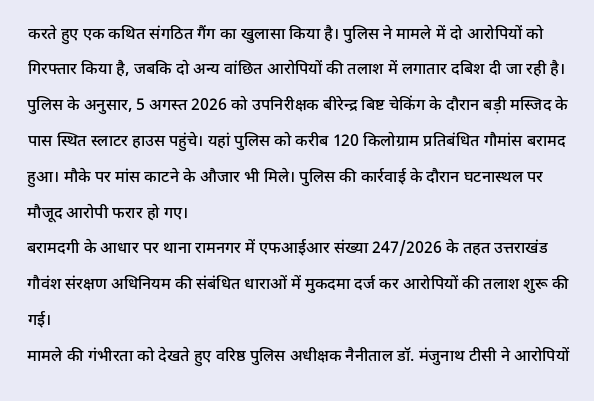करते हुए एक कथित संगठित गैंग का खुलासा किया है। पुलिस ने मामले में दो आरोपियों को गिरफ्तार किया है, जबकि दो अन्य वांछित आरोपियों की तलाश में लगातार दबिश दी जा रही है।
पुलिस के अनुसार, 5 अगस्त 2026 को उपनिरीक्षक बीरेन्द्र बिष्ट चेकिंग के दौरान बड़ी मस्जिद के पास स्थित स्लाटर हाउस पहुंचे। यहां पुलिस को करीब 120 किलोग्राम प्रतिबंधित गौमांस बरामद हुआ। मौके पर मांस काटने के औजार भी मिले। पुलिस की कार्रवाई के दौरान घटनास्थल पर मौजूद आरोपी फरार हो गए।
बरामदगी के आधार पर थाना रामनगर में एफआईआर संख्या 247/2026 के तहत उत्तराखंड गौवंश संरक्षण अधिनियम की संबंधित धाराओं में मुकदमा दर्ज कर आरोपियों की तलाश शुरू की गई।
मामले की गंभीरता को देखते हुए वरिष्ठ पुलिस अधीक्षक नैनीताल डॉ. मंजुनाथ टीसी ने आरोपियों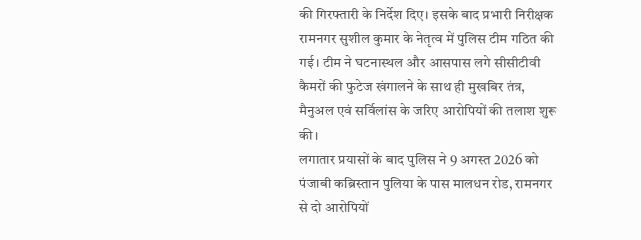की गिरफ्तारी के निर्देश दिए। इसके बाद प्रभारी निरीक्षक रामनगर सुशील कुमार के नेतृत्व में पुलिस टीम गठित की गई। टीम ने घटनास्थल और आसपास लगे सीसीटीवी कैमरों की फुटेज खंगालने के साथ ही मुखबिर तंत्र, मैनुअल एवं सर्विलांस के जरिए आरोपियों की तलाश शुरू की।
लगातार प्रयासों के बाद पुलिस ने 9 अगस्त 2026 को पंजाबी कब्रिस्तान पुलिया के पास मालधन रोड, रामनगर से दो आरोपियों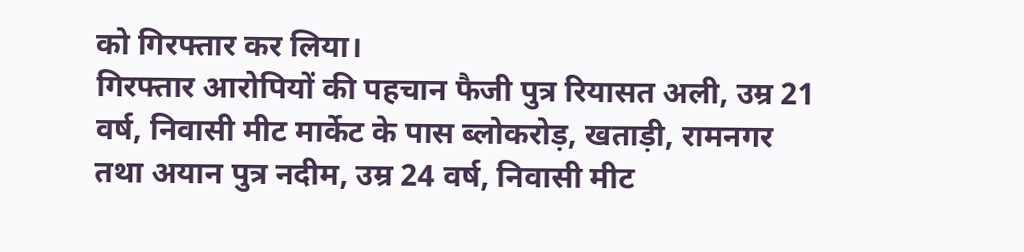को गिरफ्तार कर लिया।
गिरफ्तार आरोपियों की पहचान फैजी पुत्र रियासत अली, उम्र 21 वर्ष, निवासी मीट मार्केट के पास ब्लोकरोड़, खताड़ी, रामनगर तथा अयान पुत्र नदीम, उम्र 24 वर्ष, निवासी मीट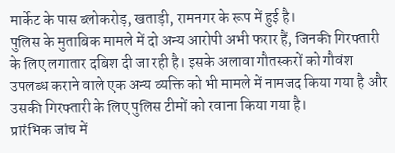मार्केट के पास ब्लोकरोड़, खताड़ी, रामनगर के रूप में हुई है।
पुलिस के मुताबिक मामले में दो अन्य आरोपी अभी फरार हैं, जिनकी गिरफ्तारी के लिए लगातार दबिश दी जा रही है। इसके अलावा गौतस्करों को गौवंश उपलब्ध कराने वाले एक अन्य व्यक्ति को भी मामले में नामजद किया गया है और उसकी गिरफ्तारी के लिए पुलिस टीमों को रवाना किया गया है।
प्रारंभिक जांच में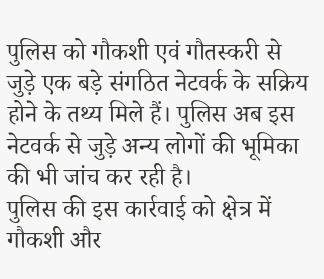पुलिस को गौकशी एवं गौतस्करी से जुड़े एक बड़े संगठित नेटवर्क के सक्रिय होने के तथ्य मिले हैं। पुलिस अब इस नेटवर्क से जुड़े अन्य लोगों की भूमिका की भी जांच कर रही है।
पुलिस की इस कार्रवाई को क्षेत्र में गौकशी और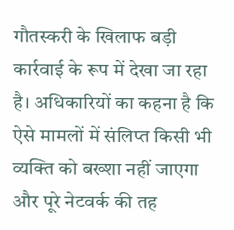गौतस्करी के खिलाफ बड़ी कार्रवाई के रूप में देखा जा रहा है। अधिकारियों का कहना है कि ऐसे मामलों में संलिप्त किसी भी व्यक्ति को बख्शा नहीं जाएगा और पूरे नेटवर्क की तह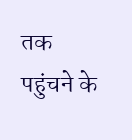तक पहुंचने के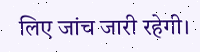लिए जांच जारी रहेगी।